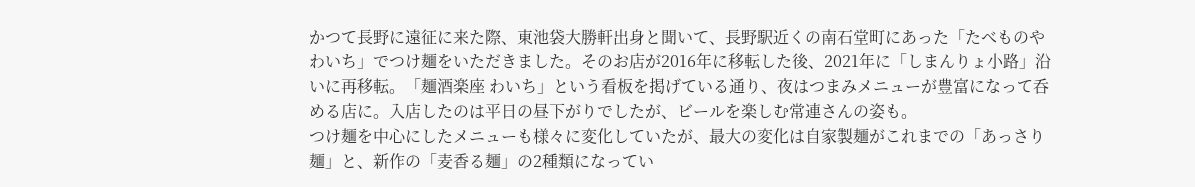かつて長野に遠征に来た際、東池袋大勝軒出身と聞いて、長野駅近くの南石堂町にあった「たべものや わいち」でつけ麺をいただきました。そのお店が2016年に移転した後、2021年に「しまんりょ小路」沿いに再移転。「麺酒楽座 わいち」という看板を掲げている通り、夜はつまみメニューが豊富になって呑める店に。入店したのは平日の昼下がりでしたが、ビールを楽しむ常連さんの姿も。
つけ麺を中心にしたメニューも様々に変化していたが、最大の変化は自家製麺がこれまでの「あっさり麺」と、新作の「麦香る麺」の2種類になってい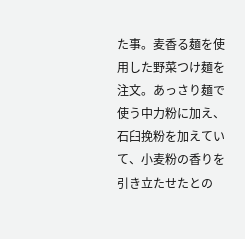た事。麦香る麺を使用した野菜つけ麺を注文。あっさり麺で使う中力粉に加え、石臼挽粉を加えていて、小麦粉の香りを引き立たせたとの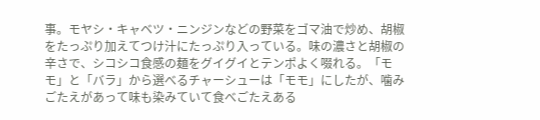事。モヤシ・キャベツ・ニンジンなどの野菜をゴマ油で炒め、胡椒をたっぷり加えてつけ汁にたっぷり入っている。味の濃さと胡椒の辛さで、シコシコ食感の麺をグイグイとテンポよく啜れる。「モモ」と「バラ」から選べるチャーシューは「モモ」にしたが、噛みごたえがあって味も染みていて食べごたえある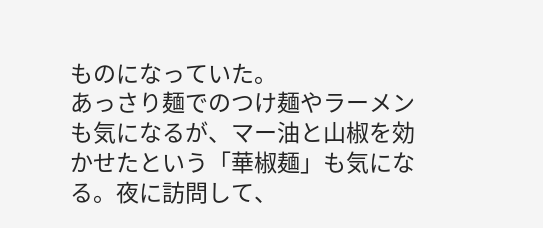ものになっていた。
あっさり麺でのつけ麺やラーメンも気になるが、マー油と山椒を効かせたという「華椒麺」も気になる。夜に訪問して、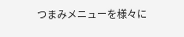つまみメニューを様々に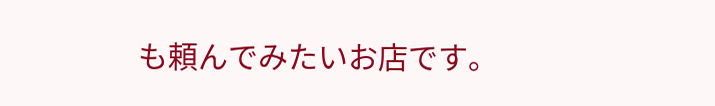も頼んでみたいお店です。